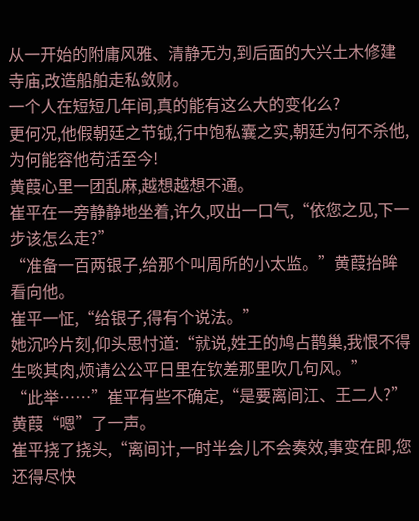从一开始的附庸风雅、清静无为,到后面的大兴土木修建寺庙,改造船舶走私敛财。
一个人在短短几年间,真的能有这么大的变化么?
更何况,他假朝廷之节钺,行中饱私囊之实,朝廷为何不杀他,为何能容他苟活至今!
黄葭心里一团乱麻,越想越想不通。
崔平在一旁静静地坐着,许久,叹出一口气,“依您之见,下一步该怎么走?”
“准备一百两银子,给那个叫周所的小太监。”黄葭抬眸看向他。
崔平一怔,“给银子,得有个说法。”
她沉吟片刻,仰头思忖道:“就说,姓王的鸠占鹊巢,我恨不得生啖其肉,烦请公公平日里在钦差那里吹几句风。”
“此举……”崔平有些不确定,“是要离间江、王二人?”
黄葭“嗯”了一声。
崔平挠了挠头,“离间计,一时半会儿不会奏效,事变在即,您还得尽快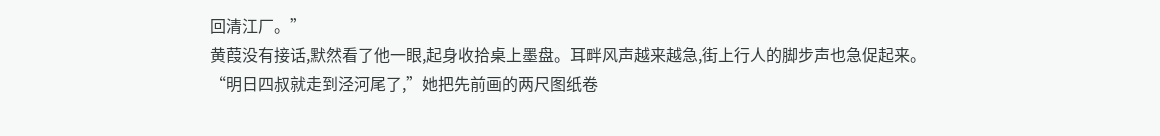回清江厂。”
黄葭没有接话,默然看了他一眼,起身收拾桌上墨盘。耳畔风声越来越急,街上行人的脚步声也急促起来。
“明日四叔就走到泾河尾了,”她把先前画的两尺图纸卷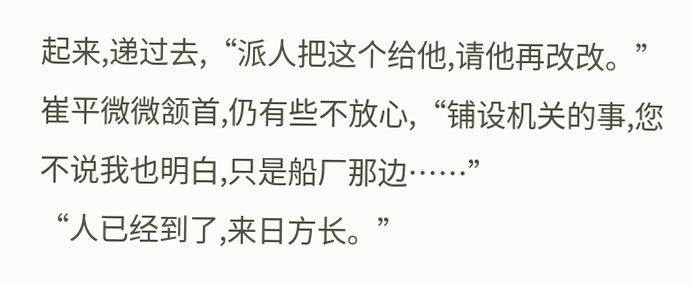起来,递过去,“派人把这个给他,请他再改改。”
崔平微微颔首,仍有些不放心,“铺设机关的事,您不说我也明白,只是船厂那边……”
“人已经到了,来日方长。”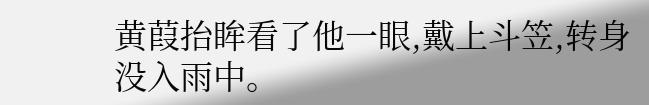黄葭抬眸看了他一眼,戴上斗笠,转身没入雨中。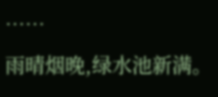……
雨晴烟晚,绿水池新满。